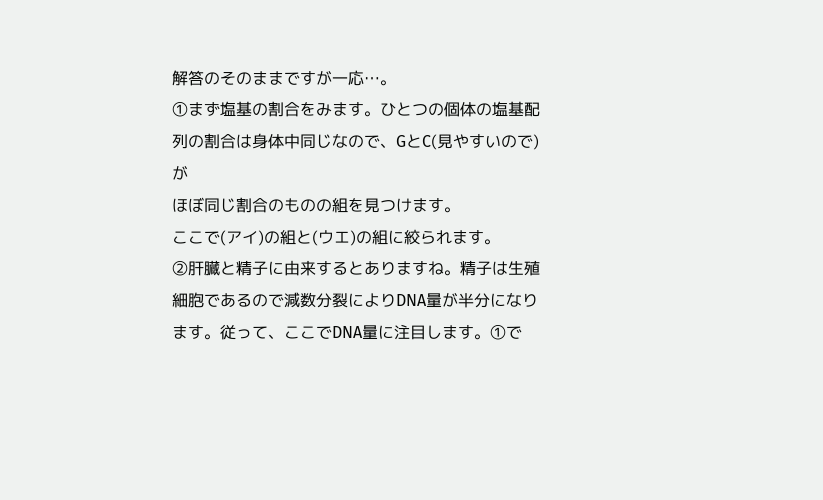解答のそのままですが一応…。
①まず塩基の割合をみます。ひとつの個体の塩基配列の割合は身体中同じなので、GとC(見やすいので)が
ほぼ同じ割合のものの組を見つけます。
ここで(アイ)の組と(ウエ)の組に絞られます。
②肝臓と精子に由来するとありますね。精子は生殖細胞であるので減数分裂によりDNA量が半分になります。従って、ここでDNA量に注目します。①で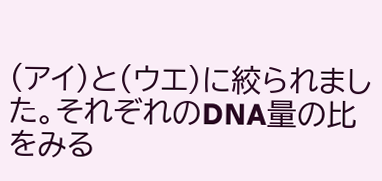(アイ)と(ウエ)に絞られました。それぞれのDNA量の比をみる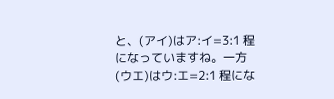と、(アイ)はア:イ=3:1 程になっていますね。一方(ウエ)はウ:エ=2:1 程にな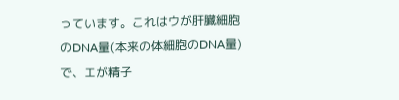っています。これはウが肝臓細胞のDNA量(本来の体細胞のDNA量)で、エが精子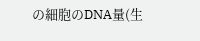の細胞のDNA量(生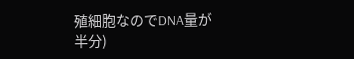殖細胞なのでDNA量が半分)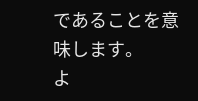であることを意味します。
よ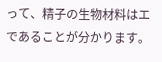って、精子の生物材料はエであることが分かります。